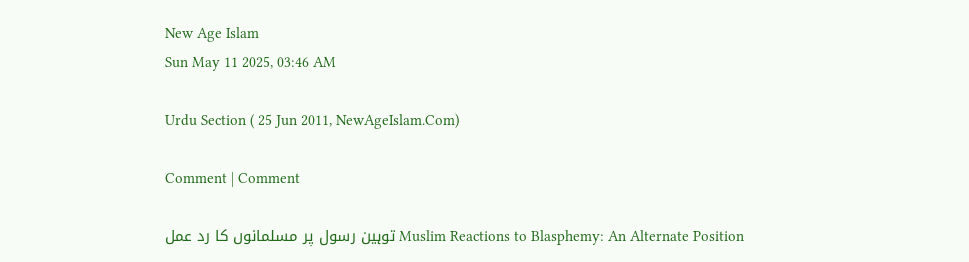New Age Islam
Sun May 11 2025, 03:46 AM

Urdu Section ( 25 Jun 2011, NewAgeIslam.Com)

Comment | Comment

Muslim Reactions to Blasphemy: An Alternate Position توہین رسول پر مسلمانوں کا رد عمل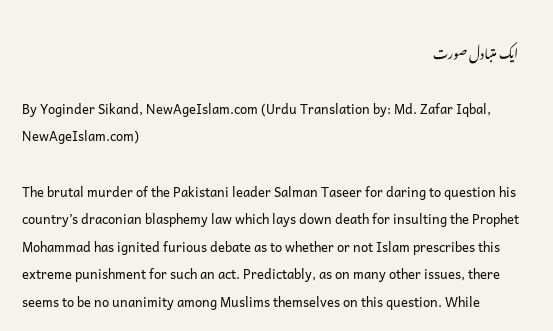ایک متبادل صورت

By Yoginder Sikand, NewAgeIslam.com (Urdu Translation by: Md. Zafar Iqbal, NewAgeIslam.com)

The brutal murder of the Pakistani leader Salman Taseer for daring to question his country’s draconian blasphemy law which lays down death for insulting the Prophet Mohammad has ignited furious debate as to whether or not Islam prescribes this extreme punishment for such an act. Predictably, as on many other issues, there seems to be no unanimity among Muslims themselves on this question. While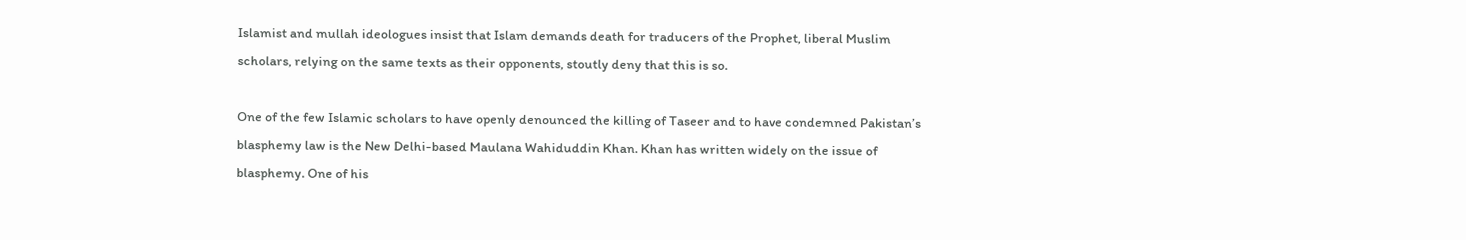Islamist and mullah ideologues insist that Islam demands death for traducers of the Prophet, liberal Muslim scholars, relying on the same texts as their opponents, stoutly deny that this is so.

One of the few Islamic scholars to have openly denounced the killing of Taseer and to have condemned Pakistan’s blasphemy law is the New Delhi-based Maulana Wahiduddin Khan. Khan has written widely on the issue of blasphemy. One of his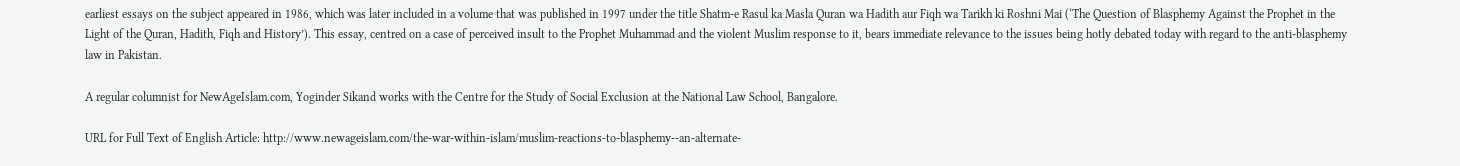earliest essays on the subject appeared in 1986, which was later included in a volume that was published in 1997 under the title Shatm-e Rasul ka Masla Quran wa Hadith aur Fiqh wa Tarikh ki Roshni Mai (‘The Question of Blasphemy Against the Prophet in the Light of the Quran, Hadith, Fiqh and History’). This essay, centred on a case of perceived insult to the Prophet Muhammad and the violent Muslim response to it, bears immediate relevance to the issues being hotly debated today with regard to the anti-blasphemy law in Pakistan.

A regular columnist for NewAgeIslam.com, Yoginder Sikand works with the Centre for the Study of Social Exclusion at the National Law School, Bangalore.

URL for Full Text of English Article: http://www.newageislam.com/the-war-within-islam/muslim-reactions-to-blasphemy--an-alternate-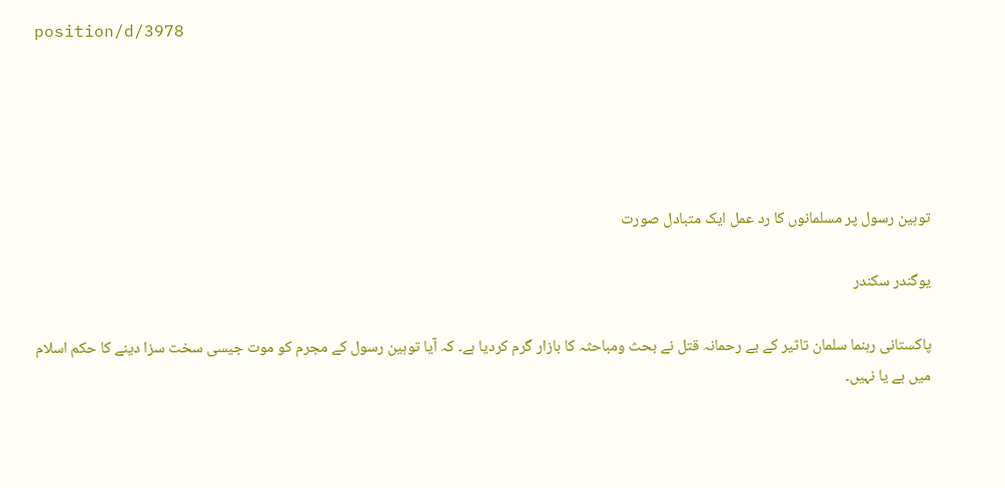position/d/3978





توہین رسول پر مسلمانوں کا رد عمل ایک متبادل صورت

یوگندر سکندر

پاکستانی رہنما سلمان تاثیر کے بے رحمانہ قتل نے بحث ومباحثہ کا بازار گرم کردیا ہے۔ کہ آیا توہین رسول کے مجرم کو موت جیسی سخت سزا دینے کا حکم اسلام میں ہے یا نہیں۔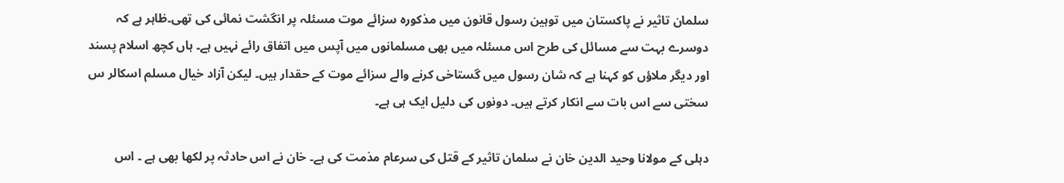سلمان تاثیر نے پاکستان میں توہین رسول قانون میں مذکورہ سزائے موت مسئلہ پر انگشت نمائی کی تھی۔ظاہر ہے کہ دوسرے بہت سے مسائل کی طرح اس مسئلہ میں بھی مسلمانوں میں آپس میں اتفاق رائے نہیں ہے۔ ہاں کچھ اسلام پسند اور دیگر ملاؤں کو کہنا ہے کہ شان رسول میں گستاخی کرنے والے سزائے موت کے حقدار ہیں۔ لیکن آزاد خیال مسلم اسکالر س سختی سے اس بات سے انکار کرتے ہیں۔ دونوں کی دلیل ایک ہی ہے۔

دہلی کے مولانا وحید الدین خان نے سلمان تاثیر کے قتل کی سرعام مذمت کی ہے۔ خان نے اس حادثہ پر لکھا بھی ہے ۔ اس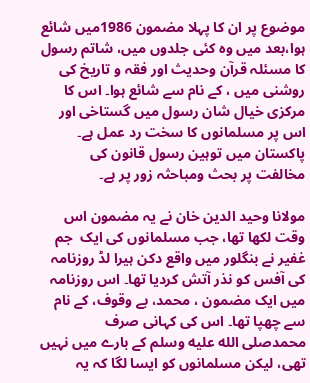موضوع پر ان کا پہلا مضمون 1986میں شائع ہوا،بعد میں وہ کئی جلدوں میں، شاتم رسول کا مسئلہ قرآن وحدیث اور فقہ و تاریخ کی روشنی میں ، کے نام سے شائع ہوا۔ اس کا مرکزی خیال شان رسول میں گستاخی اور اس پر مسلمانوں کا سخت رد عمل ہے۔ پاکستان میں توہین رسول قانون کی مخالفت پر بحث ومباحثہ زور پر ہے۔

مولانا وحید الدین خان نے یہ مضمون اس وقت لکھا تھا، جب مسلمانوں کی ایک  جم غفیر نے بنگلور میں واقع دکن ہیرا لڈ روزنامہ کی آفس کو نذر آتش کردیا تھا۔ اس روزنامہ میں ایک مضمون ، محمد، بے وقوف، کے نام سے چھپا تھا۔ اس کی کہانی صرف محمدصلى الله عليه وسلم کے بارے میں نہیں تھی، لیکن مسلمانوں کو ایسا لگا کہ یہ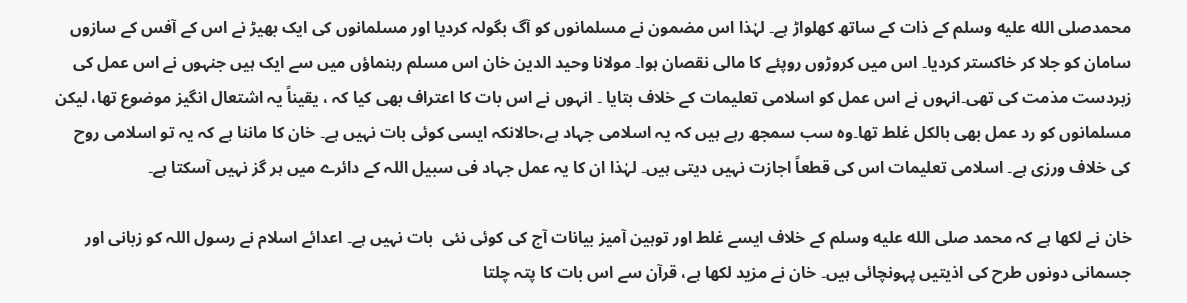محمدصلى الله عليه وسلم کے ذات کے ساتھ کھلواڑ ہے۔ لہٰذا اس مضمون نے مسلمانوں کو آگ بگولہ کردیا اور مسلمانوں کی ایک بھیڑ نے اس کے آفس کے سازوں سامان کو جلا کر خاکستر کردیا۔ اس میں کروڑوں روپئے کا مالی نقصان ہوا۔ مولانا وحید الدین خان اس مسلم رہنماؤں میں سے ایک ہیں جنہوں نے اس عمل کی زبردست مذمت کی تھی۔انہوں نے اس عمل کو اسلامی تعلیمات کے خلاف بتایا ۔ انہوں نے اس بات کا اعتراف بھی کیا کہ ، یقیناً یہ اشتعال انگیز موضوع تھا، لیکن مسلمانوں کو رد عمل بھی بالکل غلط تھا۔وہ سب سمجھ رہے ہیں کہ یہ اسلامی جہاد ہے،حالانکہ ایسی کوئی بات نہیں ہے۔ خان کا ماننا ہے کہ یہ تو اسلامی روح کی خلاف ورزی ہے۔ اسلامی تعلیمات اس کی قطعاً اجازت نہیں دیتی ہیں۔ لہٰذا ان کا یہ عمل جہاد فی سبیل اللہ کے دائرے میں ہر گز نہیں آسکتا ہے۔

خان نے لکھا ہے کہ محمد صلى الله عليه وسلم کے خلاف ایسے غلط اور توہین آمیز بیانات آج کی کوئی نئی  بات نہیں ہے۔ اعدائے اسلام نے رسول اللہ کو زبانی اور جسمانی دونوں طرح کی اذیتیں پہونچائی ہیں۔ خان نے مزید لکھا ہے، قرآن سے اس بات کا پتہ چلتا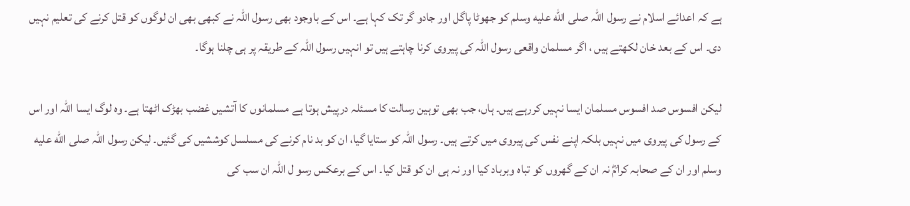ہے کہ اعدائے اسلام نے رسول اللہ صلى الله عليه وسلم کو جھوٹا پاگل اور جادو گر تک کہا ہے۔ اس کے باوجود بھی رسول اللہ نے کبھی بھی ان لوگوں کو قتل کرنے کی تعلیم نہیں دی۔ اس کے بعد خان لکھتے ہیں ، اگر مسلمان واقعی رسول اللہ کی پیروی کرنا چاہتے ہیں تو انہیں رسول اللہ کے طریقہ پر ہی چلنا ہوگا۔

لیکن افسوس صد افسوس مسلمان ایسا نہیں کررہے ہیں۔ ہاں، جب بھی توہین رسالت کا مسئلہ درپیش ہوتا ہے مسلمانوں کا آتشیں غضب بھڑک اٹھتا ہے۔ وہ لوگ ایسا اللہ اور اس کے رسول کی پیروی میں نہیں بلکہ اپنے نفس کی پیروی میں کرتے ہیں۔ رسول اللہ کو ستایا گیا، ان کو بد نام کرنے کی مسلسل کوششیں کی گئیں۔ لیکن رسول اللہ صلى الله عليه وسلم اور ان کے صحابہ کرامؓ نہ ان کے گھروں کو تباہ وبرباد کیا اور نہ ہی ان کو قتل کیا۔ اس کے برعکس رسو ل اللہ ان سب کی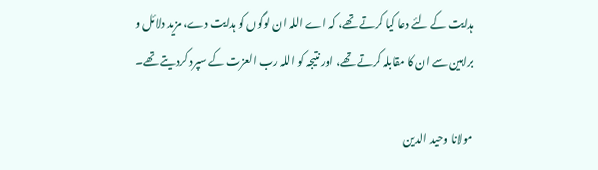ہدایت کے لئے دعا کیا کرتے تھے، کہ اے اللہ ان لوگوں کو ہدایت دے، مزید دلائل و براہین سے ان کا مقابلہ کرتے تھے، اور نتیجہ کو اللہ رب العزت کے سپرد کردیتے تھے۔

مولانا وحید الدین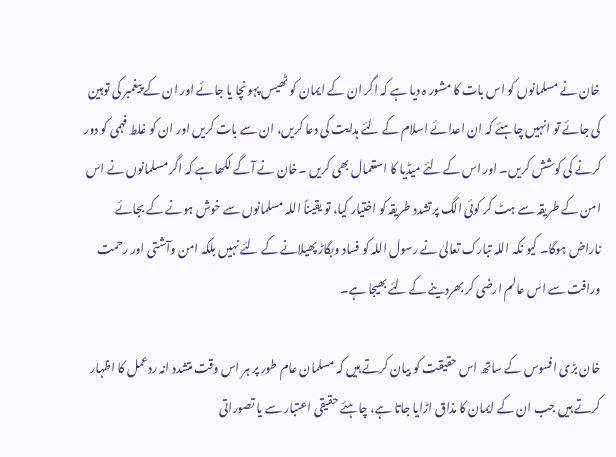خان نے مسلمانوں کو اس بات کا مشور ہ دیا ہے کہ اگر ان کے ایمان کو ٹھیس پہونچا یا جائے اور ان کے پیغمبر کی توہین کی جائے تو انہیں چاہئے کہ ان اعدائے اسلام کے لئے ہدایت کی دعا کریں، ان سے بات کریں اور ان کو غلط فہمی کو دور کرنے کی کوشش کریں۔ اور اس کے لئے میڈیا کا استعمال بھی کریں ۔خان نے آگے لکھا ہے کہ اگر مسلمانوں نے اس امن کے طریقہ سے ہٹ کر کوئی الگ پرتشدد طریقہ کو اختیار کیا، تو یقیناً اللہ مسلمانوں سے خوش ہونے کے بجائے ناراض ہوگا۔ کیو نکہ اللہ تبارک تعالیٰ نے رسول اللہ کو فساد وبگاڑ پھیلانے کے لئے نہیں بلکہ امن وآشتی اور رحمت ورافت سے اس عالم ارضی کر بھردینے کے لئے بھیجا ہے۔

خان بڑی افسوس کے ساتھ اس حقیقت کو بیان کرتے ہیں کہ مسلمان عام طور پر ہر اس وقت متشدد انہ ردعمل کا اظہار کرتے ہیں جب ان کے ایمان کا مذاق اڑایا جاتا ہے، چاہئے حقیقی اعتبار سے یا تصوراتی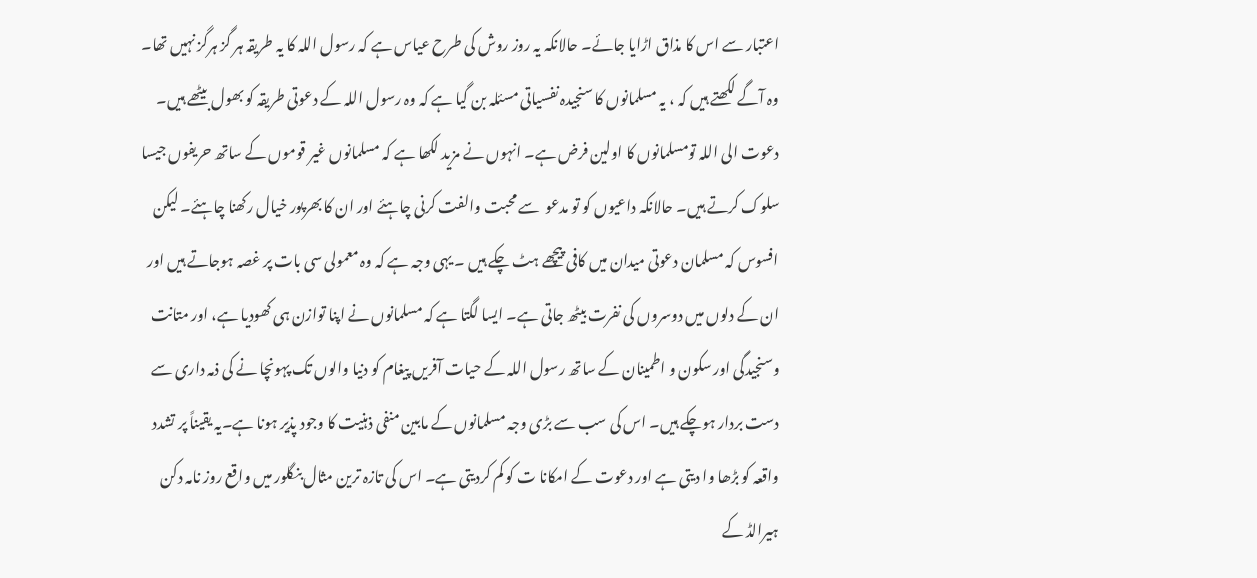اعتبار سے اس کا مذاق اڑایا جائے۔ حالانکہ یہ روز روش کی طرح عیاس ہے کہ رسول اللہ کا یہ طریقہ ہر گز ہرگز نہیں تھا۔ وہ آگے لکھتے ہیں کہ ، یہ مسلمانوں کا سنجیدہ نفسیاتی مسئلہ بن گیا ہے کہ وہ رسول اللہ کے دعوتی طریقہ کو بھول بیٹھے ہیں۔ دعوت الی اللہ تومسلمانوں کا اولین فرض ہے۔ انہوں نے مزید لکھا ہے کہ مسلمانوں غیر قوموں کے ساتھ حریفوں جیسا سلوک کرتے ہیں۔ حالانکہ داعیوں کو تو مدعو  سے محبت والفت کرنی چاہئے اور ان کا بھرپور خیال رکھنا چاہئے۔ لیکن افسوس کہ مسلمان دعوتی میدان میں کافی پیچھے ہٹ چکے ہیں ۔ یہی وجہ ہے کہ وہ معمولی سی بات پر غصہ ہوجاتے ہیں اور ان کے دلوں میں دوسروں کی نفرت بیٹھ جاتی ہے۔ ایسا لگتا ہے کہ مسلمانوں نے اپنا توازن ہی کھودیا ہے، اور متانت وسنجیدگی اور سکون و اطمینان کے ساتھ رسول اللہ کے حیات آفریں پیغام کو دنیا والوں تک پہونچا نے کی ذمہ داری سے دست بردار ہوچکے ہیں۔ اس کی سب سے بڑی وجہ مسلمانوں کے مابین منفی ذہنیت کا وجود پذیر ہونا ہے۔یہ یقیناً پر تشدد واقعہ کو بڑھا وا دیتی ہے اور دعوت کے امکانا ت کو کم کردیتی ہے۔ اس کی تازہ ترین مثال بنگلور میں واقع روز نامہ دکن ہیرالڈ کے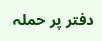دفتر پر حملہ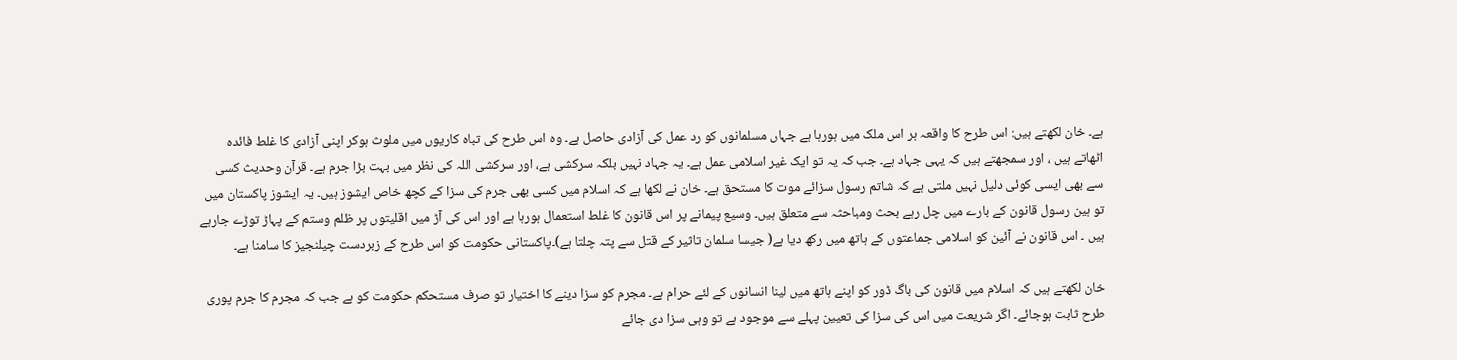ہے۔ خان لکھتے ہیں: اس طرح کا واقعہ ہر اس ملک میں ہورہا ہے جہاں مسلمانوں کو رد عمل کی آزادی حاصل ہے۔ وہ اس طرح کی تباہ کاریوں میں ملوث ہوکر اپنی آزادی کا غلط فائدہ اٹھاتے ہیں ، اور سمجھتے ہیں کہ یہی جہاد ہے۔ جب کہ یہ تو ایک غیر اسلامی عمل ہے۔ یہ جہاد نہیں بلکہ سرکشی ہے، اور سرکشی اللہ کی نظر میں بہت بڑا جرم ہے۔ قرآن وحدیث کسی سے بھی ایسی کوئی دلیل نہیں ملتی ہے کہ شاتم رسول سزائے موت کا مستحق ہے۔ خان نے لکھا ہے کہ اسلام میں کسی بھی جرم کی سزا کے کچھ خاص ایشوز ہیں۔ یہ ایشوز پاکستان میں تو ہین رسول قانون کے بارے میں چل رہے بحث ومباحثہ سے متعلق ہیں۔ وسیع پیمانے پر اس قانون کا غلط استعمال ہورہا ہے اور اس کی آڑ میں اقلیتوں پر ظلم وستم کے پہاڑ توڑے جارہے ہیں ۔ اس قانون نے آئین کو اسلامی جماعتوں کے ہاتھ میں رکھ دیا ہے( جیسا سلمان تاثیر کے قتل سے پتہ چلتا ہے)۔پاکستانی حکومت کو اس طرح کے زبردست چیلنجیز کا سامنا ہے۔

خان لکھتے ہیں کہ اسلام میں قانون کی باگ ڈور کو اپنے ہاتھ میں لینا انسانوں کے لئے حرام ہے۔ مجرم کو سزا دینے کا اختیار تو صرف مستحکم حکومت کو ہے جب کہ مجرم کا جرم پوری طرح ثابت ہوجائے۔ اگر شریعت میں اس کی سزا کی تعیین پہلے سے موجود ہے تو وہی سزا دی جائے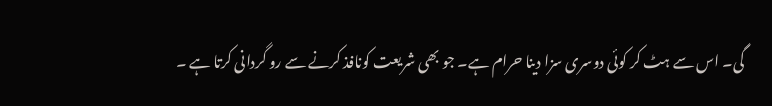گی۔ اس سے ہٹ کر کوئی دوسری سزا دینا حرام ہے۔ جو بھی شریعت کونافذ کرنے سے رو گردانی کرتا ہے ۔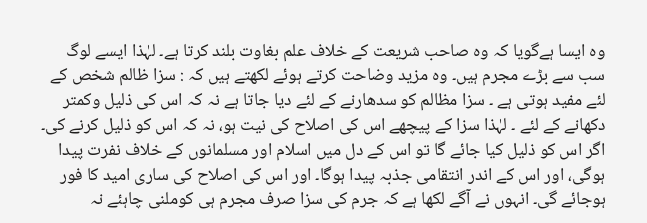وہ ایسا ہےگویا کہ وہ صاحب شریعت کے خلاف علم بغاوت بلند کرتا ہے۔ لہٰذا ایسے لوگ سب سے بڑے مجرم ہیں۔ وہ مزید وضاحت کرتے ہوئے لکھتے ہیں کہ : سزا ظالم شخص کے لئے مفید ہوتی ہے ۔ سزا مظالم کو سدھارنے کے لئے دیا جاتا ہے نہ کہ اس کی ذلیل وکمتر دکھانے کے لئے ۔ لہٰذا سزا کے پیچھے اس کی اصلاح کی نیت ہو، نہ کہ اس کو ذلیل کرنے کی۔ اگر اس کو ذلیل کیا جائے گا تو اس کے دل میں اسلام اور مسلمانوں کے خلاف نفرت پیدا ہوگی، اور اس کے اندر انتقامی جذبہ پیدا ہوگا۔ اور اس کی اصلاح کی ساری امید کا فور ہوجائے گی۔ انہوں نے آگے لکھا ہے کہ جرم کی سزا صرف مجرم ہی کوملنی چاہئے نہ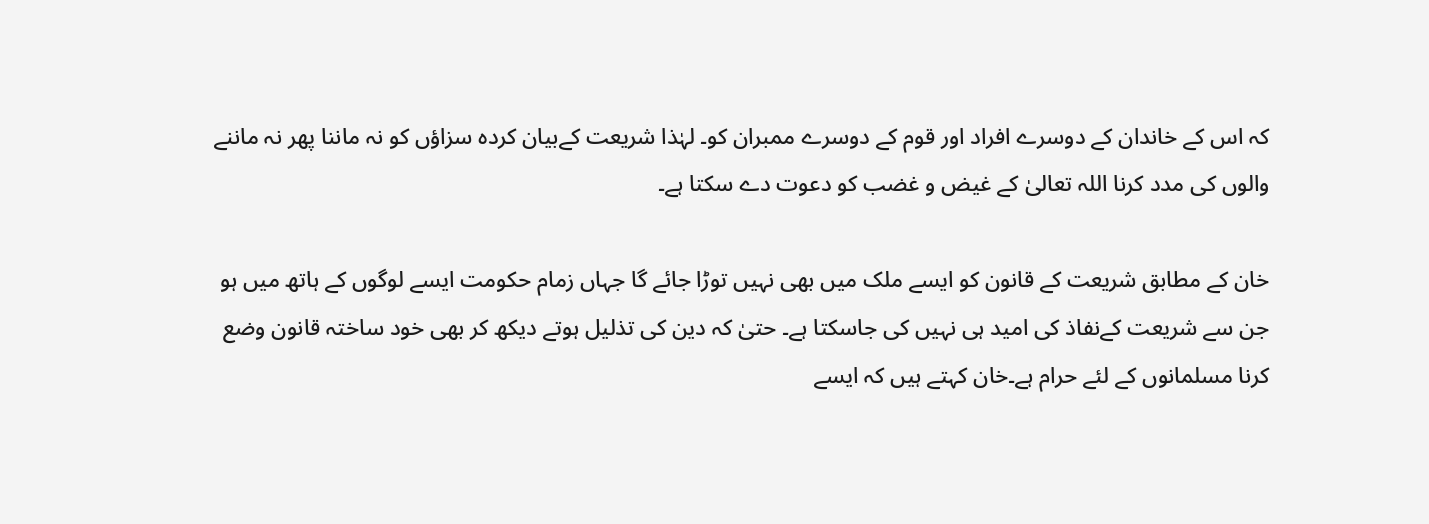کہ اس کے خاندان کے دوسرے افراد اور قوم کے دوسرے ممبران کو۔ لہٰذا شریعت کےبیان کردہ سزاؤں کو نہ ماننا پھر نہ ماننے والوں کی مدد کرنا اللہ تعالیٰ کے غیض و غضب کو دعوت دے سکتا ہے۔

خان کے مطابق شریعت کے قانون کو ایسے ملک میں بھی نہیں توڑا جائے گا جہاں زمام حکومت ایسے لوگوں کے ہاتھ میں ہو جن سے شریعت کےنفاذ کی امید ہی نہیں کی جاسکتا ہے۔ حتیٰ کہ دین کی تذلیل ہوتے دیکھ کر بھی خود ساختہ قانون وضع کرنا مسلمانوں کے لئے حرام ہے۔خان کہتے ہیں کہ ایسے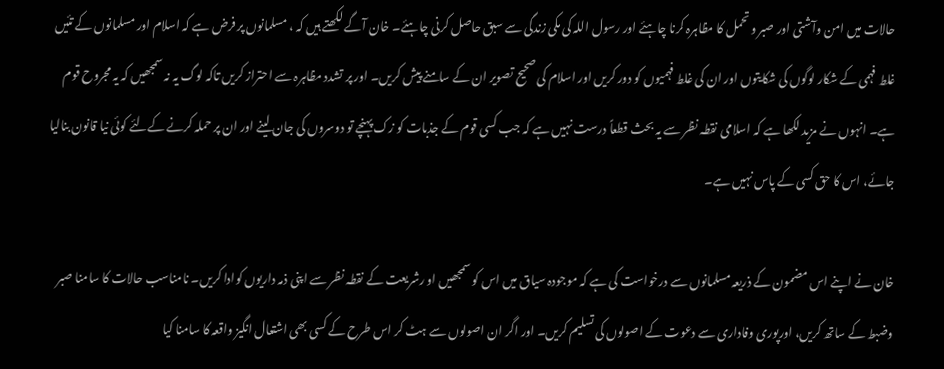حالات میں امن وآشتی اور صبر و تحمل کا مظاہرہ کرنا چاہئے اور رسول اللہ کی مکی زندگی سے سبق حاصل کرنی چاہئے۔ خان آگے لکھتے ہیں کہ ، مسلمانوں پر فرض ہے کہ اسلام اور مسلمانوں کے تئیں غلط فہمی کے شکار لوگوں کی شکایتوں اور ان کی غلط فہمیوں کو دور کریں اور اسلام کی صحیح تصویر ان کے سامنے پیش کریں۔ اور پر تشدد مظاہرہ سے احتراز کریں تاکہ لوگ یہ نہ سمجھیں کہ یہ مجروح قوم ہے۔ انہوں نے مزید لکھا ہے کہ اسلامی نقطہ نظر سے یہ بحث قطعاً درست نہیں ہے کہ جب کسی قوم کے جذبات کو زک پہنچے تو دوسروں کی جان لینے اور ان پر حملہ کرنے کےلئے کوئی نیا قانون بنالیا جائے، اس کا حق کسی کے پاس نہیں ہے۔

خان نے اپنے اس مضمون کے ذریعہ مسلمانوں سے درخواست کی ہے کہ موجودہ سیاق میں اس کو سمجھیں او رشریعت کے نقطہ نظر سے اپنی ذمہ داریوں کوادا کریں۔ نامناسب حالات کا سامنا صبر وضبط کے ساتھ کریں، اورپوری وفاداری سے دعوت کے اصولوں کی تسلیم کریں۔ اور اگر ان اصولوں سے ہٹ کر اس طرح کے کسی بھی اشتعال انگیز واقعہ کا سامنا کیا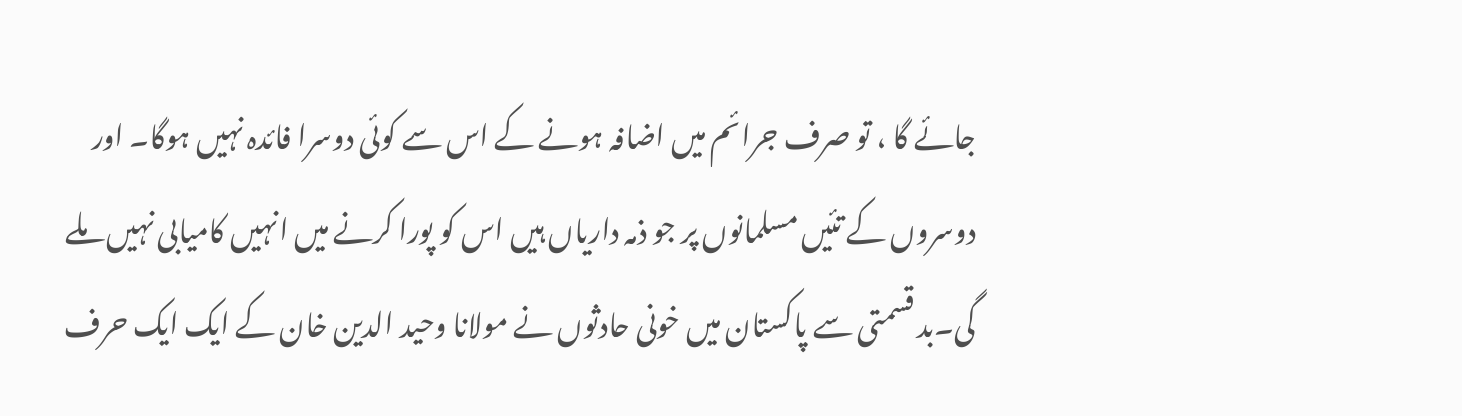جائے گا ، تو صرف جرائم میں اضافہ ہونے کے اس سے کوئی دوسرا فائدہ نہیں ہوگا۔ اور دوسروں کے تئیں مسلمانوں پر جو ذمہ داریاں ہیں اس کو پورا کرنے میں انہیں کامیابی نہیں ملے گی۔بد قسمتی سے پاکستان میں خونی حادثوں نے مولانا وحید الدین خان کے ایک ایک حرف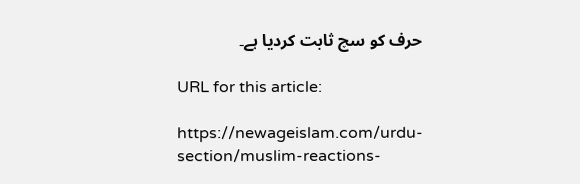حرف کو سچ ثابت کردیا ہے۔

URL for this article:

https://newageislam.com/urdu-section/muslim-reactions-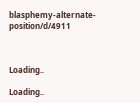blasphemy-alternate-position/d/4911



Loading..

Loading..